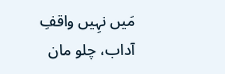مَیں نہِیں واقفِ آداب، چلو مان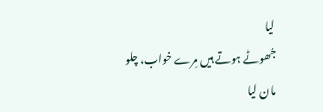لیا
جُھوٹے ہوتے ہیں مِرے خواب، چلو مان لیا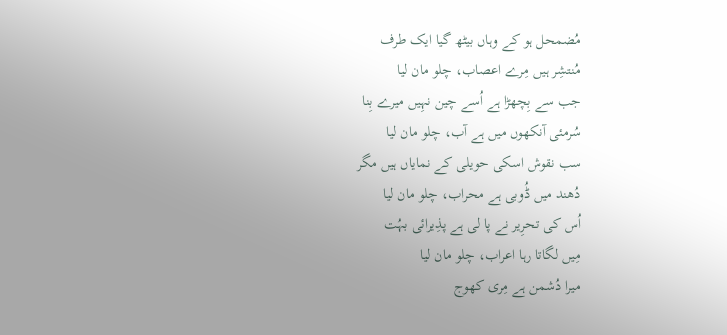مُضمحل ہو کے وہاں بیٹھ گیا ایک طرف
مُنتشِر ہیں مِرے اعصاب، چلو مان لیا
جب سے بِچھڑا ہے اُسے چین نہِیں میرے بِنا
سُرمئی آنکھوں میں ہے آب، چلو مان لیا
سب نقوش اسکی حویلی کے نمایاں ہیں مگر
دُھند میں ڈُوبی ہے محراب، چلو مان لیا
اُس کی تحرِیر نے پا لی ہے پذِیرائی بہُت
مِیں لگاتا رہا اعراب، چلو مان لیا
میرا دُشمن ہے مِری کھوج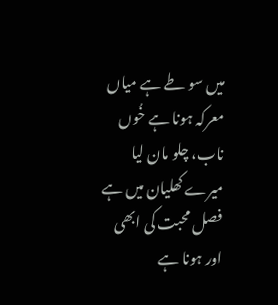میں سو طے ہے میاں
معرکہ ہونا ہے خُوں ناب، چلو مان لیا
میرے کھلیان میں ہے فصل محبت کی ابھی
اور ہونا ہے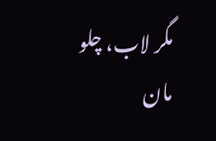مگر لاب، چلو مان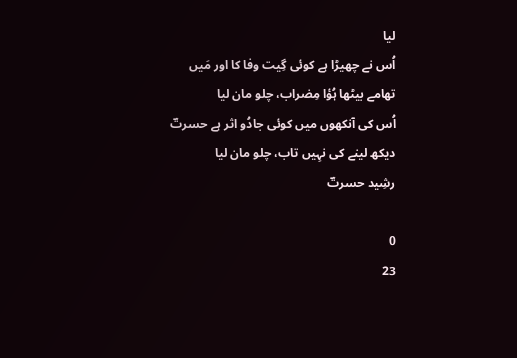لیا
اُس نے چھیڑا ہے کوئی گِیت وفا کا اور مَیں
تھامے بیٹھا ہُؤا مِضراب، چلو مان لیا
اُس کی آنکھوں میں کوئی جادُو اثر ہے حسرتؔ
دیکھ لینے کی نہِیں تاب، چلو مان لیا
رشِید حسرتؔ

0
23